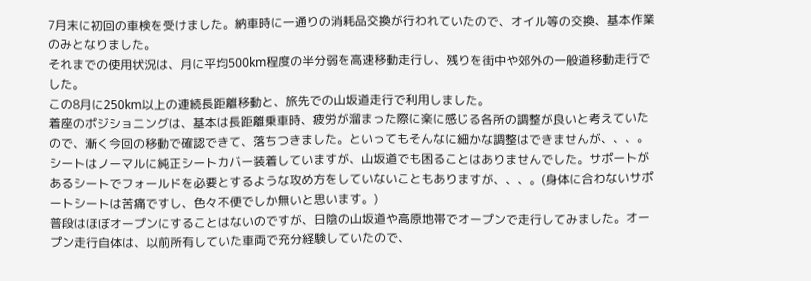7月末に初回の車検を受けました。納車時に一通りの消耗品交換が行われていたので、オイル等の交換、基本作業のみとなりました。
それまでの使用状況は、月に平均500km程度の半分弱を高速移動走行し、残りを街中や郊外の一般道移動走行でした。
この8月に250km以上の連続長距離移動と、旅先での山坂道走行で利用しました。
着座のポジショニングは、基本は長距離乗車時、疲労が溜まった際に楽に感じる各所の調整が良いと考えていたので、漸く今回の移動で確認できて、落ちつきました。といってもそんなに細かな調整はできませんが、、、。シートはノーマルに純正シートカバー装着していますが、山坂道でも困ることはありませんでした。サポートがあるシートでフォールドを必要とするような攻め方をしていないこともありますが、、、。(身体に合わないサポートシートは苦痛ですし、色々不便でしか無いと思います。)
普段はほぼオープンにすることはないのですが、日陰の山坂道や高原地帯でオープンで走行してみました。オープン走行自体は、以前所有していた車両で充分経験していたので、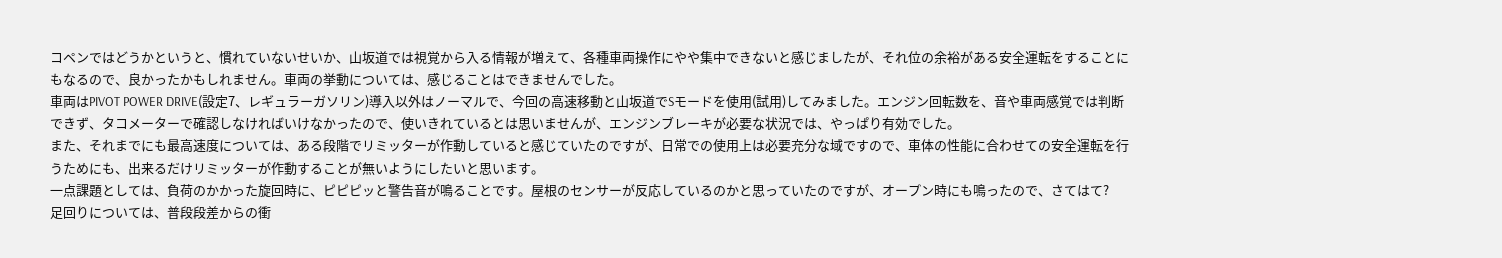コペンではどうかというと、慣れていないせいか、山坂道では視覚から入る情報が増えて、各種車両操作にやや集中できないと感じましたが、それ位の余裕がある安全運転をすることにもなるので、良かったかもしれません。車両の挙動については、感じることはできませんでした。
車両はPIVOT POWER DRIVE(設定7、レギュラーガソリン)導入以外はノーマルで、今回の高速移動と山坂道でSモードを使用(試用)してみました。エンジン回転数を、音や車両感覚では判断できず、タコメーターで確認しなければいけなかったので、使いきれているとは思いませんが、エンジンブレーキが必要な状況では、やっぱり有効でした。
また、それまでにも最高速度については、ある段階でリミッターが作動していると感じていたのですが、日常での使用上は必要充分な域ですので、車体の性能に合わせての安全運転を行うためにも、出来るだけリミッターが作動することが無いようにしたいと思います。
一点課題としては、負荷のかかった旋回時に、ピピピッと警告音が鳴ることです。屋根のセンサーが反応しているのかと思っていたのですが、オープン時にも鳴ったので、さてはて?
足回りについては、普段段差からの衝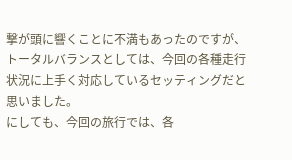撃が頭に響くことに不満もあったのですが、トータルバランスとしては、今回の各種走行状況に上手く対応しているセッティングだと思いました。
にしても、今回の旅行では、各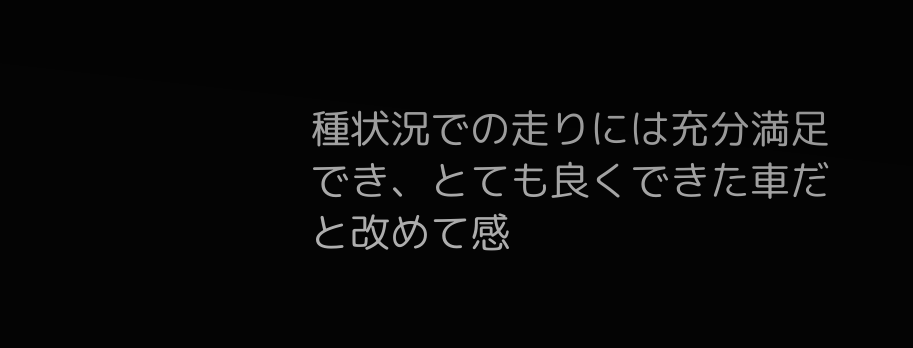種状況での走りには充分満足でき、とても良くできた車だと改めて感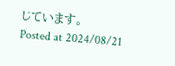じています。
Posted at 2024/08/21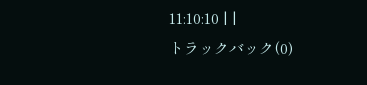11:10:10 | |
トラックバック(0)